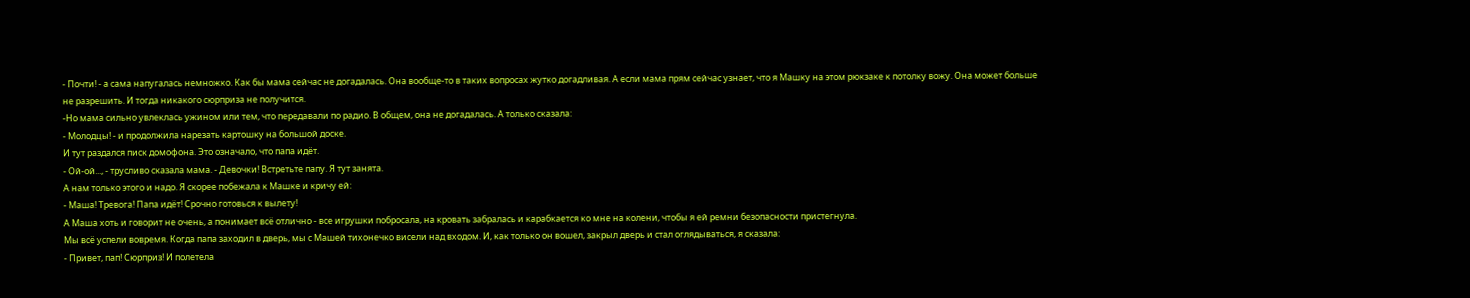- Почти! - а сама напугалась немножко. Как бы мама сейчас не догадалась. Она вообще-то в таких вопросах жутко догадливая. А если мама прям сейчас узнает, что я Машку на этом рюкзаке к потолку вожу. Она может больше не разрешить. И тогда никакого сюрприза не получится.
-Но мама сильно увлеклась ужином или тем, что передавали по радио. В общем, она не догадалась. А только сказала:
- Молодцы! - и продолжила нарезать картошку на большой доске.
И тут раздался писк домофона. Это означало, что папа идёт.
- Ой-ой..., - трусливо сказала мама. - Девочки! Встретьте папу. Я тут занята.
А нам только этого и надо. Я скорее побежала к Машке и кричу ей:
- Маша! Тревога! Папа идёт! Срочно готовься к вылету!
А Маша хоть и говорит не очень, а понимает всё отлично - все игрушки побросала, на кровать забралась и карабкается ко мне на колени, чтобы я ей ремни безопасности пристегнула.
Мы всё успели вовремя. Когда папа заходил в дверь, мы с Машей тихонечко висели над входом. И, как только он вошел, закрыл дверь и стал оглядываться, я сказала:
- Привет, пап! Сюрприз! И полетела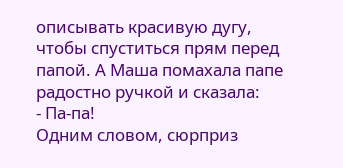описывать красивую дугу, чтобы спуститься прям перед папой. А Маша помахала папе радостно ручкой и сказала:
- Па-па!
Одним словом, сюрприз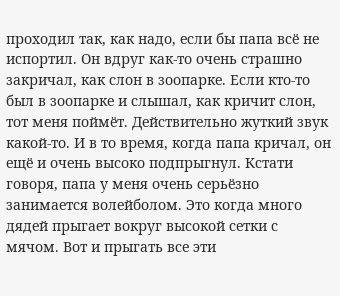проходил так, как надо, если бы папа всё не испортил. Он вдруг как-то очень страшно закричал, как слон в зоопарке. Если кто-то был в зоопарке и слышал, как кричит слон, тот меня поймёт. Действительно жуткий звук какой-то. И в то время, когда папа кричал, он ещё и очень высоко подпрыгнул. Кстати говоря, папа у меня очень серьёзно занимается волейболом. Это когда много дядей прыгает вокруг высокой сетки с мячом. Вот и прыгать все эти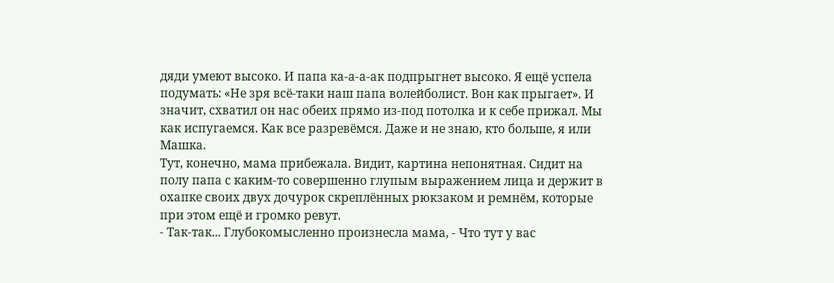дяди умеют высоко. И папа ка-а-а-ак подпрыгнет высоко. Я ещё успела подумать: «Не зря всё-таки наш папа волейболист. Вон как прыгает». И значит, схватил он нас обеих прямо из-под потолка и к себе прижал. Мы как испугаемся. Как все разревёмся. Даже и не знаю, кто больше, я или Машка.
Тут, конечно, мама прибежала. Видит, картина непонятная. Сидит на полу папа с каким-то совершенно глупым выражением лица и держит в охапке своих двух дочурок скреплённых рюкзаком и ремнём, которые при этом ещё и громко ревут.
- Так-так... Глубокомысленно произнесла мама, - Что тут у вас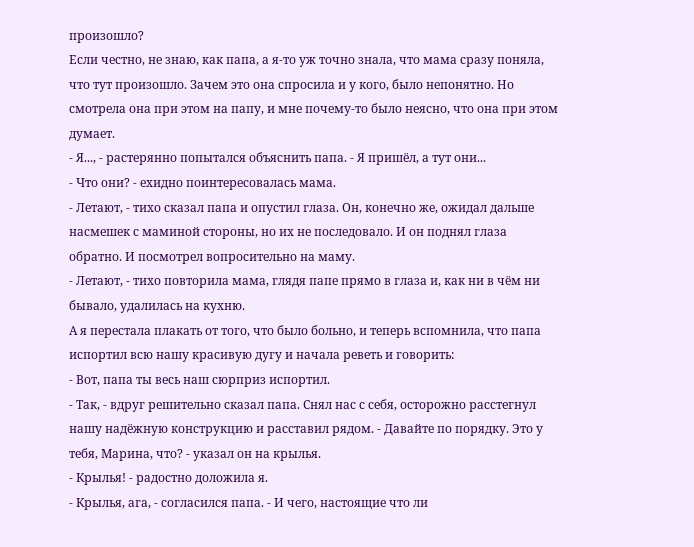произошло?
Если честно, не знаю, как папа, а я-то уж точно знала, что мама сразу поняла, что тут произошло. Зачем это она спросила и у кого, было непонятно. Но смотрела она при этом на папу, и мне почему-то было неясно, что она при этом думает.
- Я..., - растерянно попытался объяснить папа. - Я пришёл, а тут они...
- Что они? - ехидно поинтересовалась мама.
- Летают, - тихо сказал папа и опустил глаза. Он, конечно же, ожидал дальше насмешек с маминой стороны, но их не последовало. И он поднял глаза обратно. И посмотрел вопросительно на маму.
- Летают, - тихо повторила мама, глядя папе прямо в глаза и, как ни в чём ни бывало, удалилась на кухню.
А я перестала плакать от того, что было больно, и теперь вспомнила, что папа испортил всю нашу красивую дугу и начала реветь и говорить:
- Вот, папа ты весь наш сюрприз испортил.
- Так, - вдруг решительно сказал папа. Снял нас с себя, осторожно расстегнул нашу надёжную конструкцию и расставил рядом. - Давайте по порядку. Это у тебя, Марина, что? - указал он на крылья.
- Крылья! - радостно доложила я.
- Крылья, ага, - согласился папа. - И чего, настоящие что ли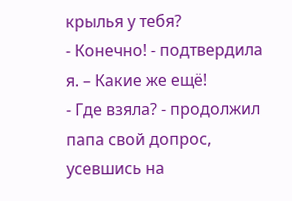крылья у тебя?
- Конечно! - подтвердила я. – Какие же ещё!
- Где взяла? - продолжил папа свой допрос, усевшись на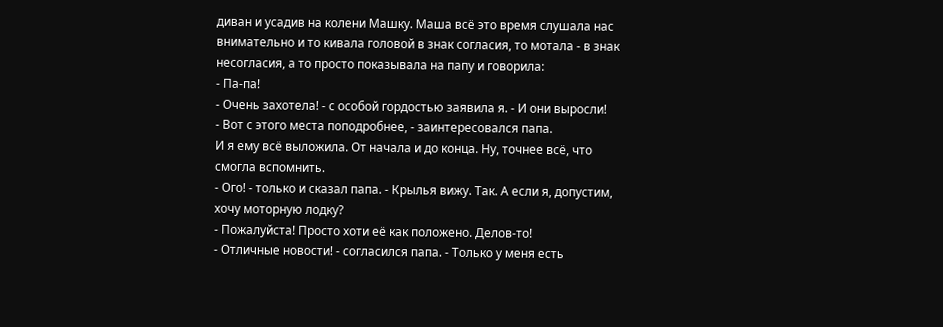диван и усадив на колени Машку. Маша всё это время слушала нас внимательно и то кивала головой в знак согласия, то мотала - в знак несогласия, а то просто показывала на папу и говорила:
- Па-па!
- Очень захотела! - с особой гордостью заявила я. - И они выросли!
- Вот с этого места поподробнее, - заинтересовался папа.
И я ему всё выложила. От начала и до конца. Ну, точнее всё, что смогла вспомнить.
- Ого! - только и сказал папа. - Крылья вижу. Так. А если я, допустим, хочу моторную лодку?
- Пожалуйста! Просто хоти её как положено. Делов-то!
- Отличные новости! - согласился папа. - Только у меня есть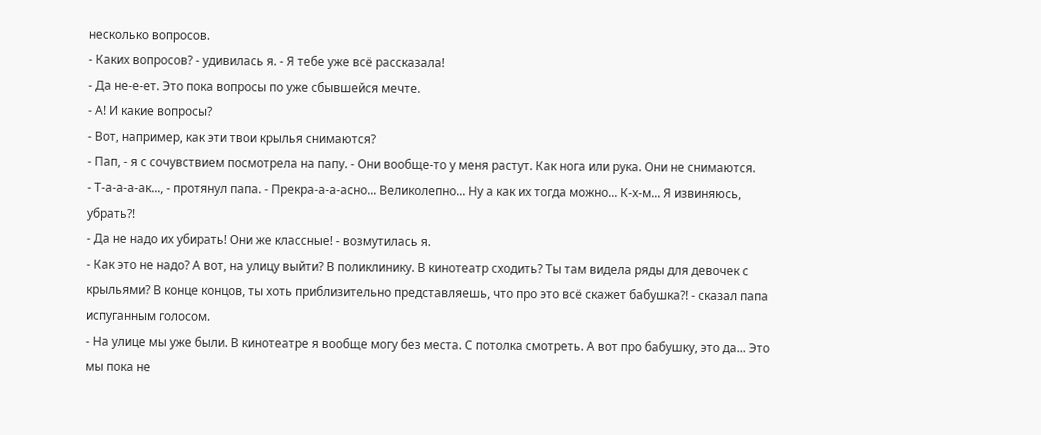несколько вопросов.
- Каких вопросов? - удивилась я. - Я тебе уже всё рассказала!
- Да не-е-ет. Это пока вопросы по уже сбывшейся мечте.
- А! И какие вопросы?
- Вот, например, как эти твои крылья снимаются?
- Пап, - я с сочувствием посмотрела на папу. - Они вообще-то у меня растут. Как нога или рука. Они не снимаются.
- Т-а-а-а-ак..., - протянул папа. - Прекра-а-а-асно... Великолепно... Ну а как их тогда можно... К-х-м... Я извиняюсь, убрать?!
- Да не надо их убирать! Они же классные! - возмутилась я.
- Как это не надо? А вот, на улицу выйти? В поликлинику. В кинотеатр сходить? Ты там видела ряды для девочек с крыльями? В конце концов, ты хоть приблизительно представляешь, что про это всё скажет бабушка?! - сказал папа испуганным голосом.
- На улице мы уже были. В кинотеатре я вообще могу без места. С потолка смотреть. А вот про бабушку, это да... Это мы пока не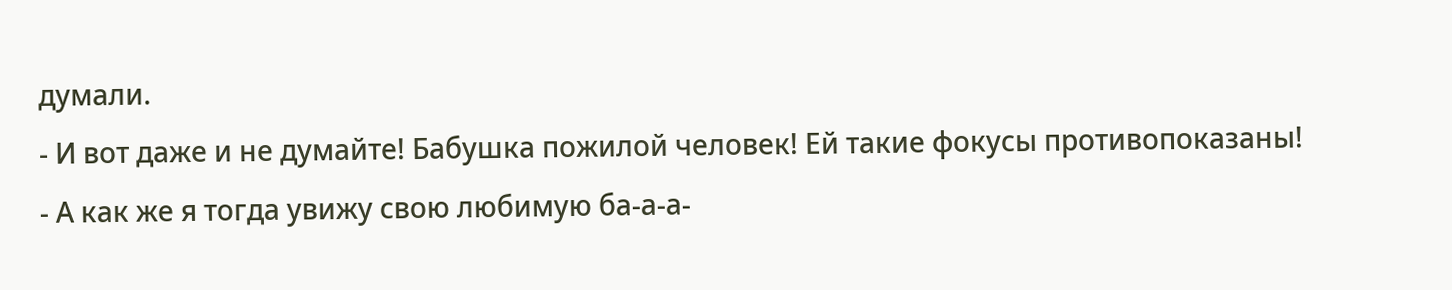думали.
- И вот даже и не думайте! Бабушка пожилой человек! Ей такие фокусы противопоказаны!
- А как же я тогда увижу свою любимую ба-а-а-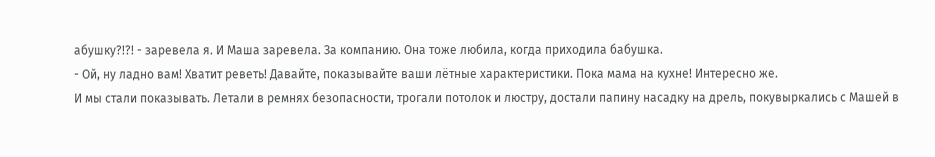абушку?!?! - заревела я. И Маша заревела. За компанию. Она тоже любила, когда приходила бабушка.
- Ой, ну ладно вам! Хватит реветь! Давайте, показывайте ваши лётные характеристики. Пока мама на кухне! Интересно же.
И мы стали показывать. Летали в ремнях безопасности, трогали потолок и люстру, достали папину насадку на дрель, покувыркались с Машей в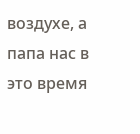воздухе, а папа нас в это время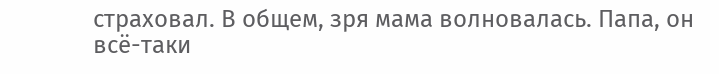страховал. В общем, зря мама волновалась. Папа, он всё-таки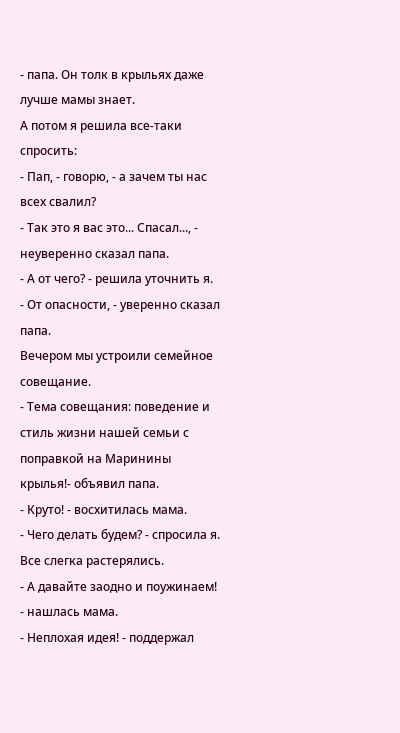- папа. Он толк в крыльях даже лучше мамы знает.
А потом я решила все-таки спросить:
- Пап, - говорю, - а зачем ты нас всех свалил?
- Так это я вас это... Спасал..., - неуверенно сказал папа.
- А от чего? - решила уточнить я.
- От опасности, - уверенно сказал папа.
Вечером мы устроили семейное совещание.
- Тема совещания: поведение и стиль жизни нашей семьи с поправкой на Маринины крылья!- объявил папа.
- Круто! - восхитилась мама.
- Чего делать будем? - спросила я. Все слегка растерялись.
- А давайте заодно и поужинаем! - нашлась мама.
- Неплохая идея! - поддержал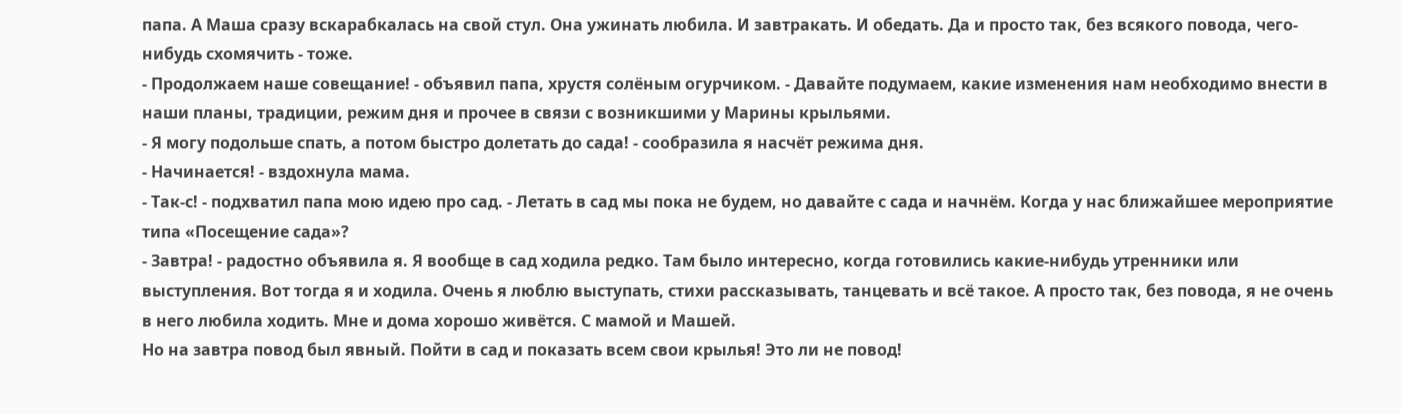папа. А Маша сразу вскарабкалась на свой стул. Она ужинать любила. И завтракать. И обедать. Да и просто так, без всякого повода, чего-нибудь схомячить - тоже.
- Продолжаем наше совещание! - объявил папа, хрустя солёным огурчиком. - Давайте подумаем, какие изменения нам необходимо внести в наши планы, традиции, режим дня и прочее в связи с возникшими у Марины крыльями.
- Я могу подольше спать, а потом быстро долетать до сада! - сообразила я насчёт режима дня.
- Начинается! - вздохнула мама.
- Так-с! - подхватил папа мою идею про сад. - Летать в сад мы пока не будем, но давайте с сада и начнём. Когда у нас ближайшее мероприятие типа «Посещение сада»?
- Завтра! - радостно объявила я. Я вообще в сад ходила редко. Там было интересно, когда готовились какие-нибудь утренники или выступления. Вот тогда я и ходила. Очень я люблю выступать, стихи рассказывать, танцевать и всё такое. А просто так, без повода, я не очень в него любила ходить. Мне и дома хорошо живётся. С мамой и Машей.
Но на завтра повод был явный. Пойти в сад и показать всем свои крылья! Это ли не повод!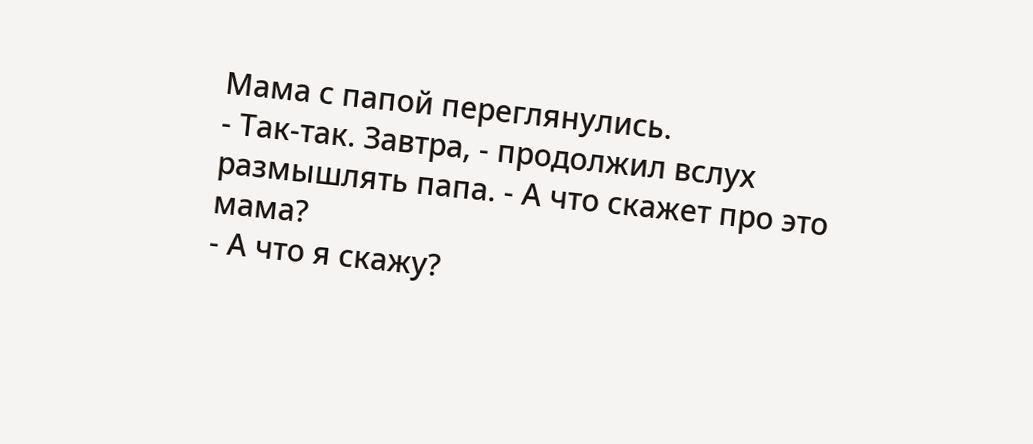Мама с папой переглянулись.
- Так-так. Завтра, - продолжил вслух размышлять папа. - А что скажет про это мама?
- А что я скажу?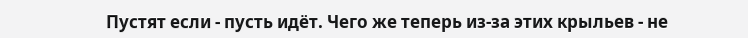Пустят если - пусть идёт. Чего же теперь из-за этих крыльев - не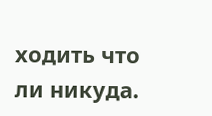ходить что ли никуда.